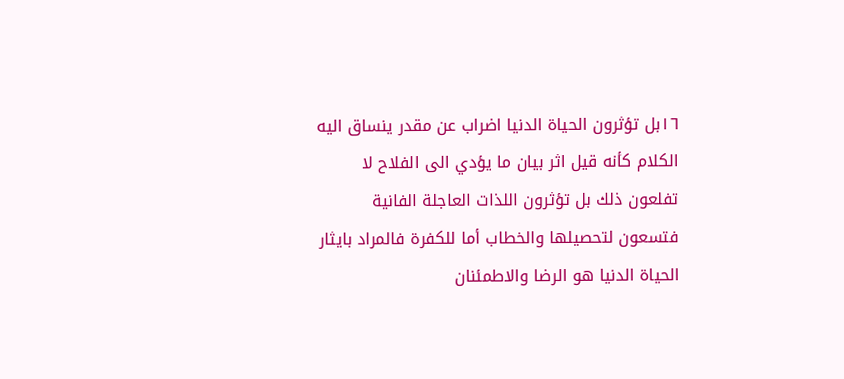١٦بل تؤثرون الحياة الدنيا اضراب عن مقدر ينساق اليه الكلام كأنه قيل اثر بيان ما يؤدي الى الفلاح لا تفلعون ذلك بل تؤثرون اللذات العاجلة الفانية فتسعون لتحصيلها والخطاب أما للكفرة فالمراد بايثار الحياة الدنيا هو الرضا والاطمئنان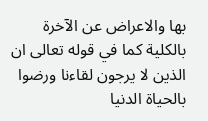بها والاعراض عن الآخرة بالكلية كما في قوله تعالى ان الذين لا يرجون لقاءنا ورضوا بالحياة الدنيا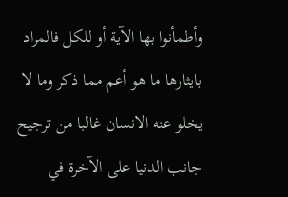وأطمأنوا بها الآية أو للكل فالمراد بايثارها ما هو أعم مما ذكر وما لا يخلو عنه الانسان غالبا من ترجيح جانب الدنيا على الآخرة في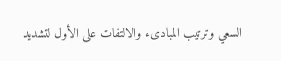السعي وترتيب المبادىء والالتفات على الأول لتشديد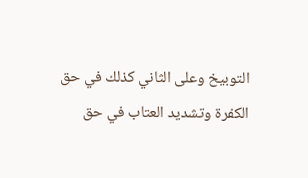التوبيخ وعلى الثاني كذلك في حق الكفرة وتشديد العتاب في حق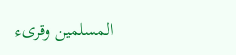المسلمين وقرىء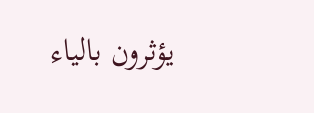يؤثرون بالياء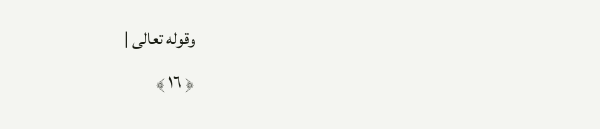وقوله تعالى |
﴿ ١٦ ﴾